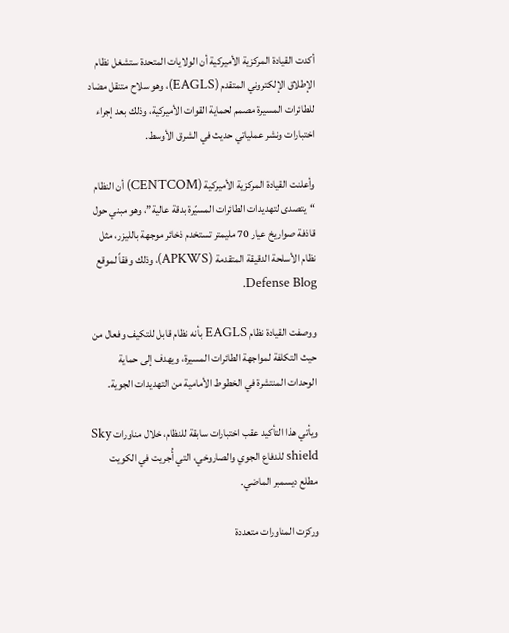أكدت القيادة المركزية الأميركية أن الولايات المتحدة ستشغل نظام الإطلاق الإلكتروني المتقدم (EAGLS)، وهو سلاح متنقل مضاد للطائرات المسيرة مصمم لحماية القوات الأميركية، وذلك بعد إجراء اختبارات ونشر عملياتي حديث في الشرق الأوسط.

وأعلنت القيادة المركزية الأميركية (CENTCOM) أن النظام “يتصدى لتهديدات الطائرات المسيّرة بدقة عالية”، وهو مبني حول قاذفة صواريخ عيار 70 مليمتر تستخدم ذخائر موجهة بالليزر، مثل نظام الأسلحة الدقيقة المتقدمة (APKWS)، وذلك وفقاً لموقع Defense Blog.

ووصفت القيادة نظام EAGLS بأنه نظام قابل للتكيف وفعال من حيث التكلفة لمواجهة الطائرات المسيرة، ويهدف إلى حماية الوحدات المنتشرة في الخطوط الأمامية من التهديدات الجوية.

ويأتي هذا التأكيد عقب اختبارات سابقة للنظام، خلال مناورات Sky shield للدفاع الجوي والصاروخي، التي أُجريت في الكويت مطلع ديسمبر الماضي.

وركزت المناورات متعددة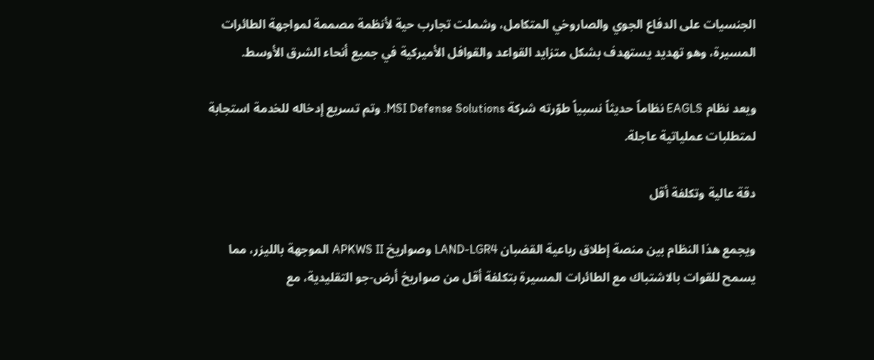الجنسيات على الدفاع الجوي والصاروخي المتكامل، وشملت تجارب حية لأنظمة مصممة لمواجهة الطائرات المسيرة، وهو تهديد يستهدف بشكل متزايد القواعد والقوافل الأميركية في جميع أنحاء الشرق الأوسط.

ويعد نظام EAGLS نظاماً حديثاً نسبياً طوّرته شركة MSI Defense Solutions. وتم تسريع إدخاله للخدمة استجابة لمتطلبات عملياتية عاجلة.

دقة عالية وتكلفة أقل

ويجمع هذا النظام بين منصة إطلاق رباعية القضبان LAND-LGR4 وصواريخ APKWS II الموجهة بالليزر، مما يسمح للقوات بالاشتباك مع الطائرات المسيرة بتكلفة أقل من صواريخ أرض-جو التقليدية، مع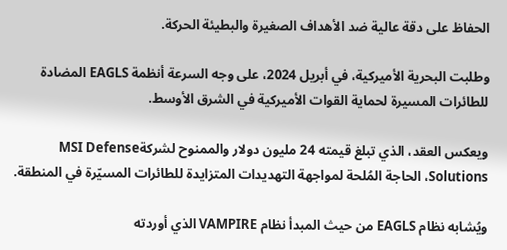الحفاظ على دقة عالية ضد الأهداف الصغيرة والبطيئة الحركة.

وطلبت البحرية الأميركية، في أبريل 2024، على وجه السرعة أنظمة EAGLS المضادة للطائرات المسيرة لحماية القوات الأميركية في الشرق الأوسط.

ويعكس العقد، الذي تبلغ قيمته 24 مليون دولار والممنوح لشركةMSI Defense Solutions، الحاجة المُلحة لمواجهة التهديدات المتزايدة للطائرات المسيّرة في المنطقة.

ويُشابه نظام EAGLS من حيث المبدأ نظام VAMPIRE الذي أوردته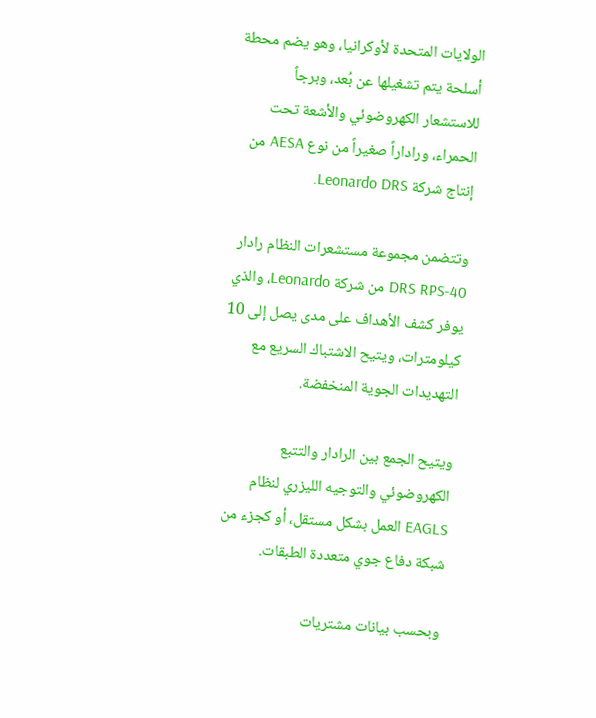الولايات المتحدة لأوكرانيا، وهو يضم محطة أسلحة يتم تشغيلها عن بُعد، وبرجاً للاستشعار الكهروضوئي والأشعة تحت الحمراء، وراداراً صغيراً من نوع AESA من إنتاج شركة Leonardo DRS.

وتتضمن مجموعة مستشعرات النظام رادار DRS RPS-40 من شركة Leonardo، والذي يوفر كشف الأهداف على مدى يصل إلى 10 كيلومترات، ويتيح الاشتباك السريع مع التهديدات الجوية المنخفضة.

ويتيح الجمع بين الرادار والتتبع الكهروضوئي والتوجيه الليزري لنظام EAGLS العمل بشكل مستقل، أو كجزء من شبكة دفاع جوي متعددة الطبقات.

وبحسب بيانات مشتريات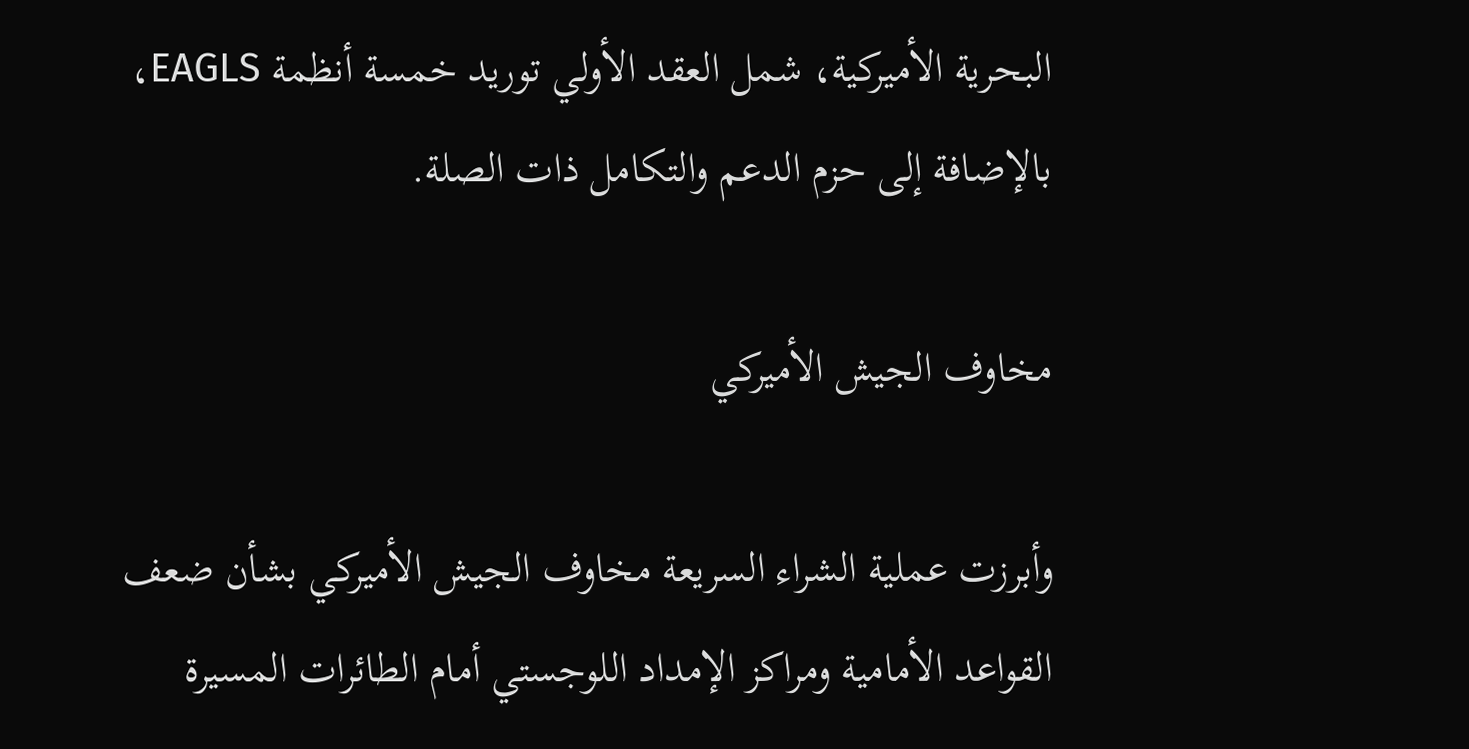البحرية الأميركية، شمل العقد الأولي توريد خمسة أنظمة EAGLS، بالإضافة إلى حزم الدعم والتكامل ذات الصلة.

مخاوف الجيش الأميركي

وأبرزت عملية الشراء السريعة مخاوف الجيش الأميركي بشأن ضعف القواعد الأمامية ومراكز الإمداد اللوجستي أمام الطائرات المسيرة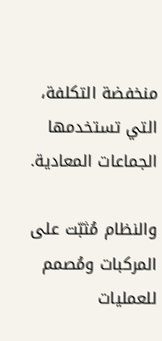منخفضة التكلفة، التي تستخدمها الجماعات المعادية.

والنظام مُثبّت على المركبات ومُصمم للعمليات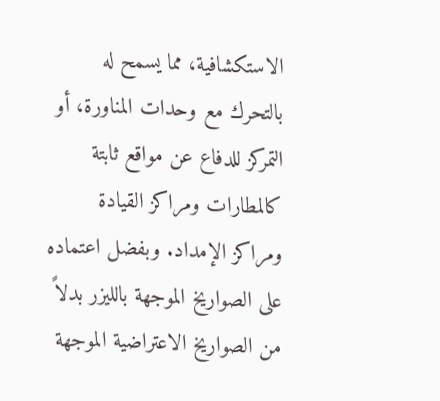الاستكشافية، مما يسمح له بالتحرك مع وحدات المناورة، أو التمركز للدفاع عن مواقع ثابتة كالمطارات ومراكز القيادة ومراكز الإمداد. وبفضل اعتماده على الصواريخ الموجهة بالليزر بدلاً من الصواريخ الاعتراضية الموجهة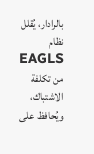بالرادار، يُقلل نظام EAGLS من تكلفة الاشتباك، ويُحافظ على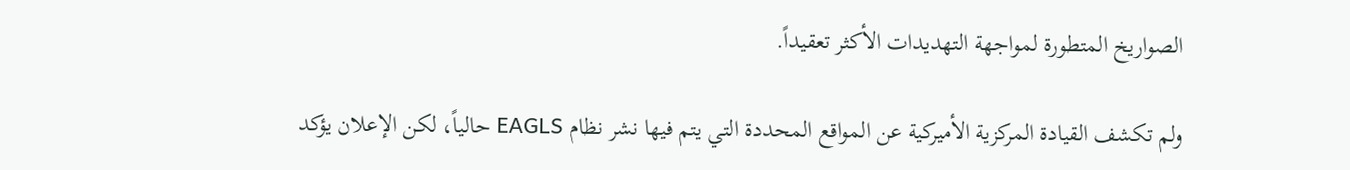الصواريخ المتطورة لمواجهة التهديدات الأكثر تعقيداً.

ولم تكشف القيادة المركزية الأميركية عن المواقع المحددة التي يتم فيها نشر نظام EAGLS حالياً، لكن الإعلان يؤكد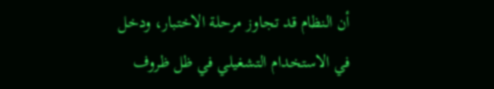أن النظام قد تجاوز مرحلة الاختبار، ودخل في الاستخدام التشغيلي في ظل ظروف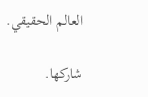العالم الحقيقي.

شاركها.